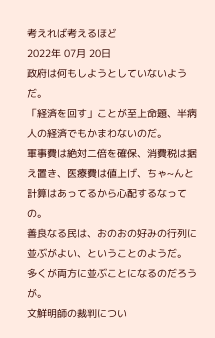考えれば考えるほど
2022年 07月 20日
政府は何もしようとしていないようだ。
「経済を回す」ことが至上命題、半病人の経済でもかまわないのだ。
軍事費は絶対二倍を確保、消費税は据え置き、医療費は値上げ、ちゃ~んと計算はあってるから心配するなっての。
善良なる民は、おのおの好みの行列に並ぶがよい、ということのようだ。
多くが両方に並ぶことになるのだろうが。
文鮮明師の裁判につい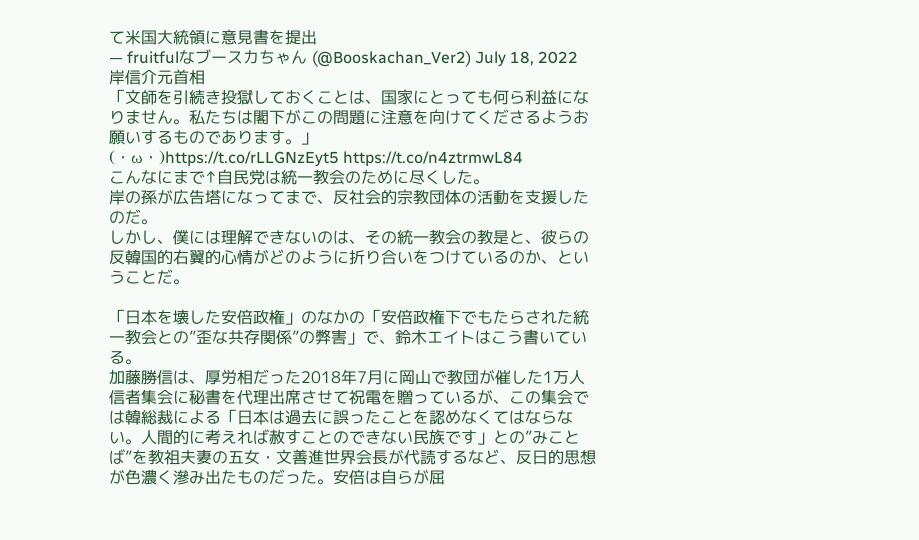て米国大統領に意見書を提出
— fruitfulなブースカちゃん (@Booskachan_Ver2) July 18, 2022
岸信介元首相
「文師を引続き投獄しておくことは、国家にとっても何ら利益になりません。私たちは閣下がこの問題に注意を向けてくださるようお願いするものであります。」
(・ω・)https://t.co/rLLGNzEyt5 https://t.co/n4ztrmwL84
こんなにまで↑自民党は統一教会のために尽くした。
岸の孫が広告塔になってまで、反社会的宗教団体の活動を支援したのだ。
しかし、僕には理解できないのは、その統一教会の教是と、彼らの反韓国的右翼的心情がどのように折り合いをつけているのか、ということだ。

「日本を壊した安倍政権」のなかの「安倍政権下でもたらされた統一教会との”歪な共存関係”の弊害」で、鈴木エイトはこう書いている。
加藤勝信は、厚労相だった2018年7月に岡山で教団が催した1万人信者集会に秘書を代理出席させて祝電を贈っているが、この集会では韓総裁による「日本は過去に誤ったことを認めなくてはならない。人間的に考えれば赦すことのできない民族です」との”みことば”を教祖夫妻の五女・文善進世界会長が代読するなど、反日的思想が色濃く滲み出たものだった。安倍は自らが屈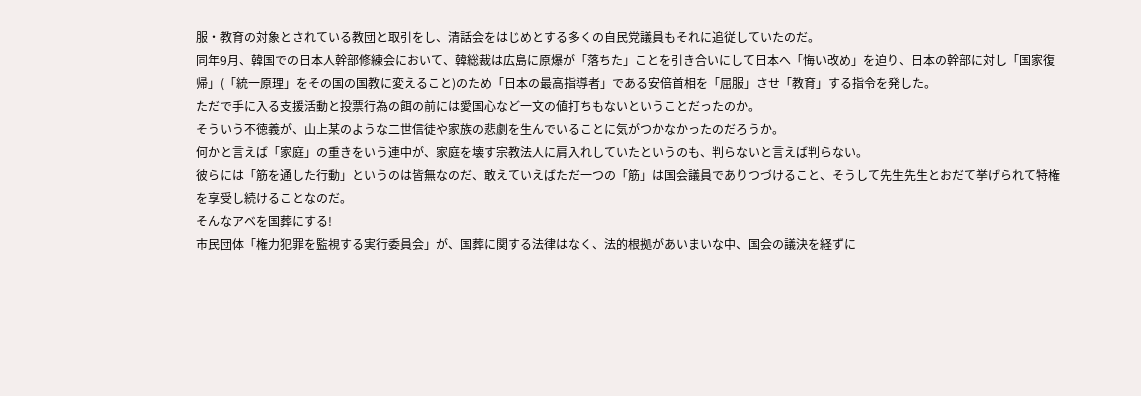服・教育の対象とされている教団と取引をし、清話会をはじめとする多くの自民党議員もそれに追従していたのだ。
同年9月、韓国での日本人幹部修練会において、韓総裁は広島に原爆が「落ちた」ことを引き合いにして日本へ「悔い改め」を迫り、日本の幹部に対し「国家復帰」(「統一原理」をその国の国教に変えること)のため「日本の最高指導者」である安倍首相を「屈服」させ「教育」する指令を発した。
ただで手に入る支援活動と投票行為の餌の前には愛国心など一文の値打ちもないということだったのか。
そういう不徳義が、山上某のような二世信徒や家族の悲劇を生んでいることに気がつかなかったのだろうか。
何かと言えば「家庭」の重きをいう連中が、家庭を壊す宗教法人に肩入れしていたというのも、判らないと言えば判らない。
彼らには「筋を通した行動」というのは皆無なのだ、敢えていえばただ一つの「筋」は国会議員でありつづけること、そうして先生先生とおだて挙げられて特権を享受し続けることなのだ。
そんなアベを国葬にする!
市民団体「権力犯罪を監視する実行委員会」が、国葬に関する法律はなく、法的根拠があいまいな中、国会の議決を経ずに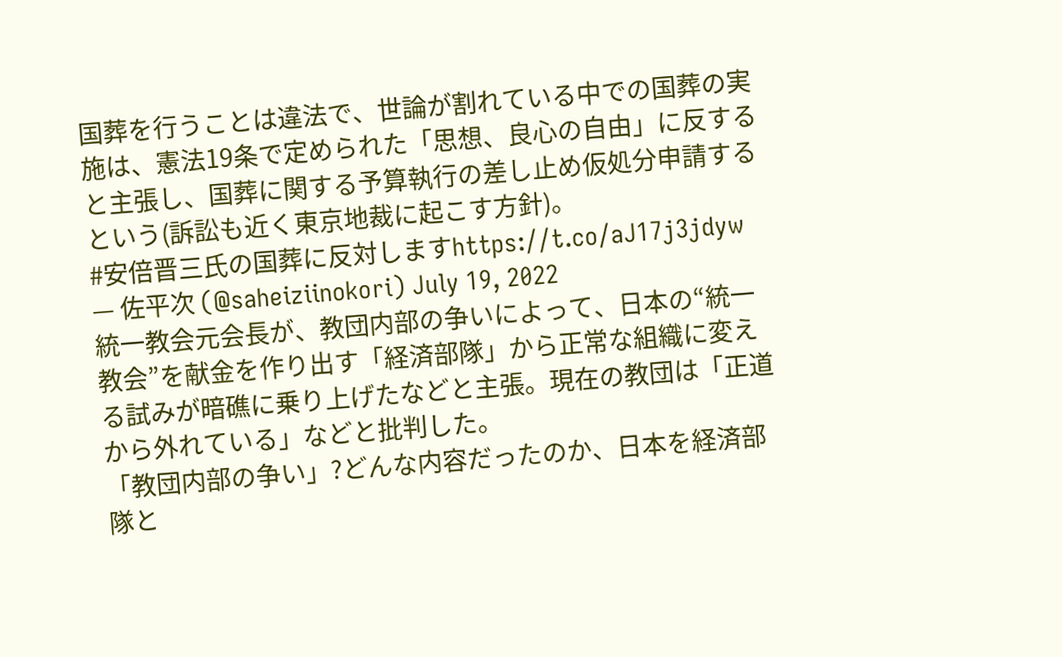国葬を行うことは違法で、世論が割れている中での国葬の実施は、憲法19条で定められた「思想、良心の自由」に反すると主張し、国葬に関する予算執行の差し止め仮処分申請するという(訴訟も近く東京地裁に起こす方針)。
#安倍晋三氏の国葬に反対しますhttps://t.co/aJ17j3jdyw
— 佐平次 (@saheiziinokori) July 19, 2022
統一教会元会長が、教団内部の争いによって、日本の“統一教会”を献金を作り出す「経済部隊」から正常な組織に変える試みが暗礁に乗り上げたなどと主張。現在の教団は「正道から外れている」などと批判した。
「教団内部の争い」?どんな内容だったのか、日本を経済部隊と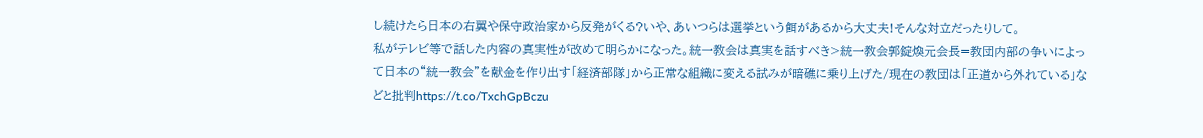し続けたら日本の右翼や保守政治家から反発がくる?いや、あいつらは選挙という餌があるから大丈夫!そんな対立だったりして。
私がテレビ等で話した内容の真実性が改めて明らかになった。統一教会は真実を話すべき>統一教会郭錠煥元会長=教団内部の争いによって日本の“統一教会”を献金を作り出す「経済部隊」から正常な組織に変える試みが暗礁に乗り上げた/現在の教団は「正道から外れている」などと批判https://t.co/TxchGpBczu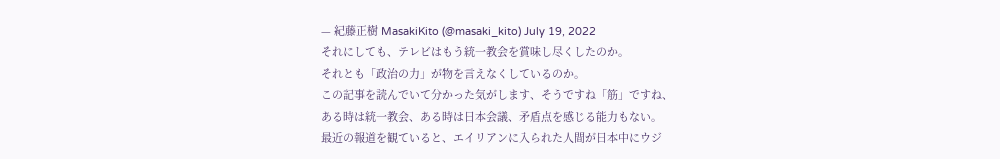— 紀藤正樹 MasakiKito (@masaki_kito) July 19, 2022
それにしても、テレビはもう統一教会を賞味し尽くしたのか。
それとも「政治の力」が物を言えなくしているのか。
この記事を読んでいて分かった気がします、そうですね「筋」ですね、
ある時は統一教会、ある時は日本会議、矛盾点を感じる能力もない。
最近の報道を観ていると、エイリアンに入られた人間が日本中にウジ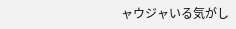ャウジャいる気がし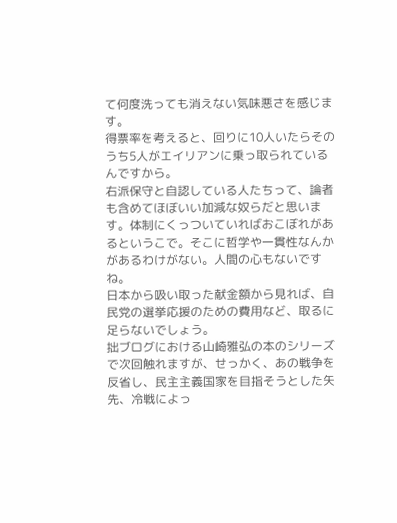て何度洗っても消えない気味悪さを感じます。
得票率を考えると、回りに10人いたらそのうち5人がエイリアンに乗っ取られているんですから。
右派保守と自認している人たちって、論者も含めてほぼいい加減な奴らだと思います。体制にくっついていればおこぼれがあるというこで。そこに哲学や一貫性なんかがあるわけがない。人間の心もないですね。
日本から吸い取った献金額から見れば、自民党の選挙応援のための費用など、取るに足らないでしょう。
拙ブログにおける山崎雅弘の本のシリーズで次回触れますが、せっかく、あの戦争を反省し、民主主義国家を目指そうとした矢先、冷戦によっ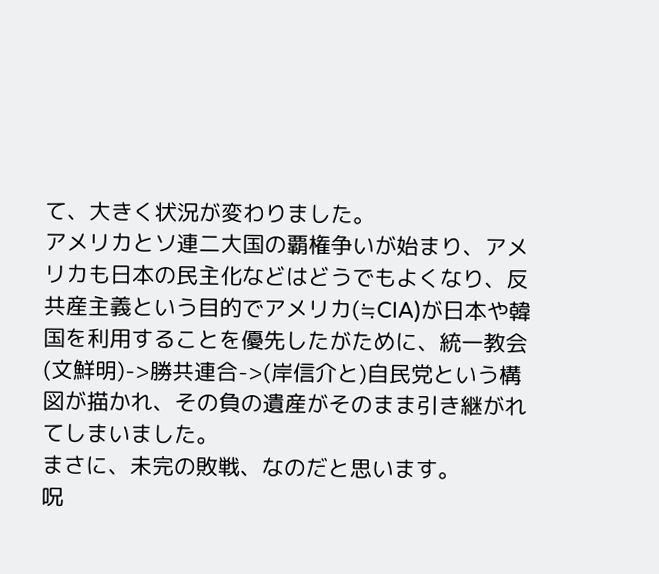て、大きく状況が変わりました。
アメリカとソ連二大国の覇権争いが始まり、アメリカも日本の民主化などはどうでもよくなり、反共産主義という目的でアメリカ(≒CIA)が日本や韓国を利用することを優先したがために、統一教会(文鮮明)->勝共連合->(岸信介と)自民党という構図が描かれ、その負の遺産がそのまま引き継がれてしまいました。
まさに、未完の敗戦、なのだと思います。
呪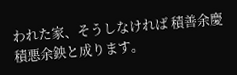われた家、そうしなければ 積善余慶 積悪余鉠と成ります。